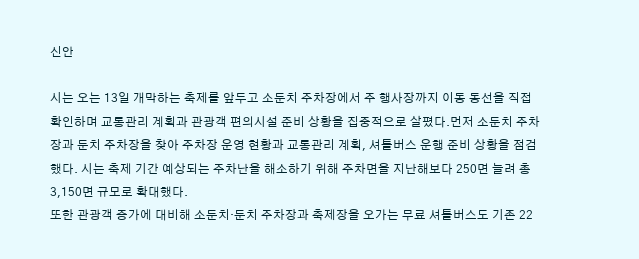신안

시는 오는 13일 개막하는 축제를 앞두고 소둔치 주차장에서 주 행사장까지 이동 동선을 직접 확인하며 교통관리 계획과 관광객 편의시설 준비 상황을 집중적으로 살폈다.먼저 소둔치 주차장과 둔치 주차장을 찾아 주차장 운영 현황과 교통관리 계획, 셔틀버스 운행 준비 상황을 점검했다. 시는 축제 기간 예상되는 주차난을 해소하기 위해 주차면을 지난해보다 250면 늘려 총 3,150면 규모로 확대했다.
또한 관광객 증가에 대비해 소둔치·둔치 주차장과 축제장을 오가는 무료 셔틀버스도 기존 22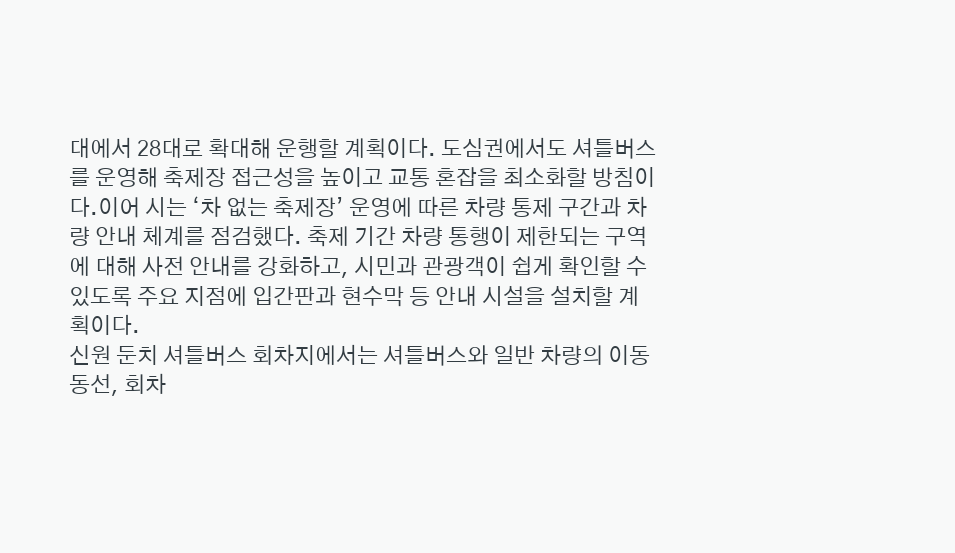대에서 28대로 확대해 운행할 계획이다. 도심권에서도 셔틀버스를 운영해 축제장 접근성을 높이고 교통 혼잡을 최소화할 방침이다.이어 시는 ‘차 없는 축제장’ 운영에 따른 차량 통제 구간과 차량 안내 체계를 점검했다. 축제 기간 차량 통행이 제한되는 구역에 대해 사전 안내를 강화하고, 시민과 관광객이 쉽게 확인할 수 있도록 주요 지점에 입간판과 현수막 등 안내 시설을 설치할 계획이다.
신원 둔치 셔틀버스 회차지에서는 셔틀버스와 일반 차량의 이동 동선, 회차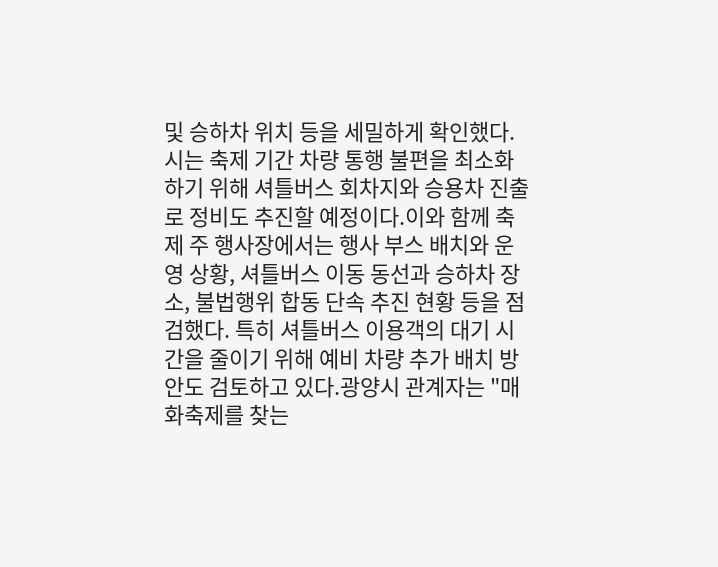및 승하차 위치 등을 세밀하게 확인했다. 시는 축제 기간 차량 통행 불편을 최소화하기 위해 셔틀버스 회차지와 승용차 진출로 정비도 추진할 예정이다.이와 함께 축제 주 행사장에서는 행사 부스 배치와 운영 상황, 셔틀버스 이동 동선과 승하차 장소, 불법행위 합동 단속 추진 현황 등을 점검했다. 특히 셔틀버스 이용객의 대기 시간을 줄이기 위해 예비 차량 추가 배치 방안도 검토하고 있다.광양시 관계자는 "매화축제를 찾는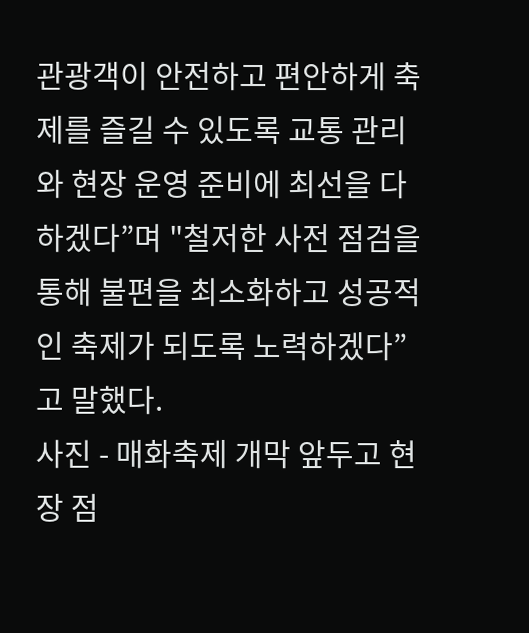관광객이 안전하고 편안하게 축제를 즐길 수 있도록 교통 관리와 현장 운영 준비에 최선을 다하겠다”며 "철저한 사전 점검을 통해 불편을 최소화하고 성공적인 축제가 되도록 노력하겠다”고 말했다.
사진 - 매화축제 개막 앞두고 현장 점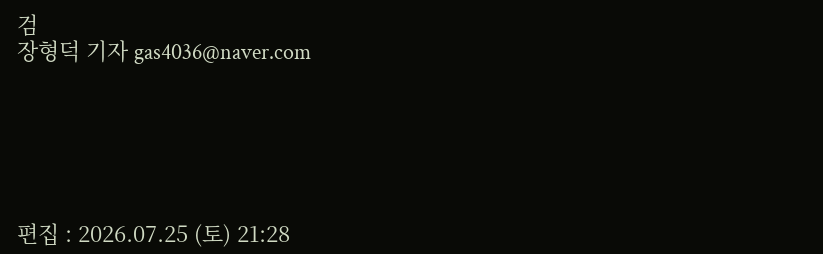검
장형덕 기자 gas4036@naver.com






편집 : 2026.07.25 (토) 21:28